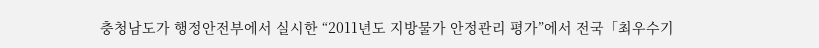충청남도가 행정안전부에서 실시한 “2011년도 지방물가 안정관리 평가”에서 전국「최우수기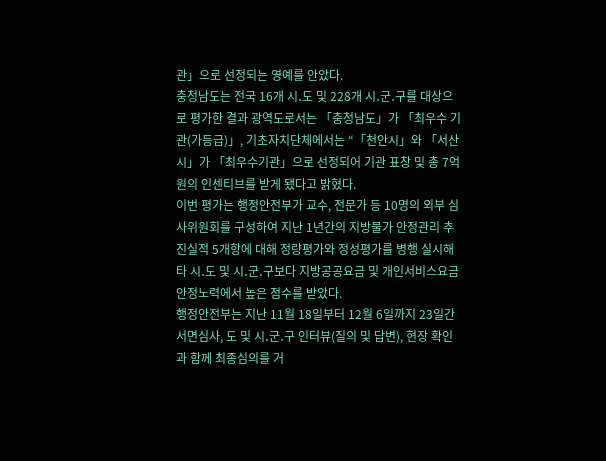관」으로 선정되는 영예를 안았다.
충청남도는 전국 16개 시․도 및 228개 시․군․구를 대상으로 평가한 결과 광역도로서는 「충청남도」가 「최우수 기관(가등급)」, 기초자치단체에서는 “「천안시」와 「서산시」가 「최우수기관」으로 선정되어 기관 표창 및 총 7억원의 인센티브를 받게 됐다고 밝혔다.
이번 평가는 행정안전부가 교수, 전문가 등 10명의 외부 심사위원회를 구성하여 지난 1년간의 지방물가 안정관리 추진실적 5개항에 대해 정량평가와 정성평가를 병행 실시해 타 시․도 및 시․군․구보다 지방공공요금 및 개인서비스요금 안정노력에서 높은 점수를 받았다.
행정안전부는 지난 11월 18일부터 12월 6일까지 23일간 서면심사, 도 및 시․군․구 인터뷰(질의 및 답변), 현장 확인과 함께 최종심의를 거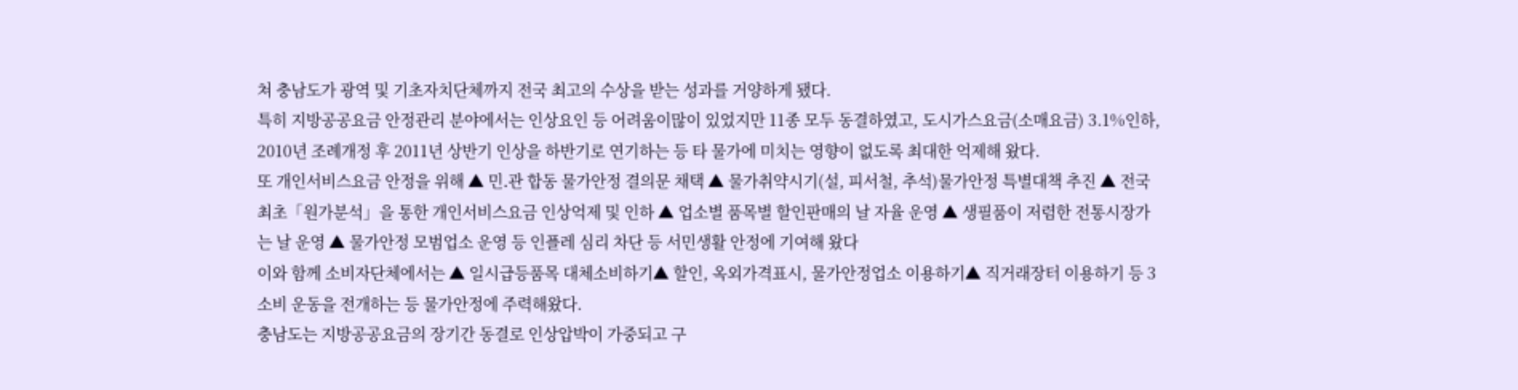쳐 충남도가 광역 및 기초자치단체까지 전국 최고의 수상을 받는 성과를 거양하게 됐다.
특히 지방공공요금 안정관리 분야에서는 인상요인 등 어려움이많이 있었지만 11종 모두 동결하였고, 도시가스요금(소매요금) 3.1%인하, 2010년 조례개정 후 2011년 상반기 인상을 하반기로 연기하는 등 타 물가에 미치는 영향이 없도록 최대한 억제해 왔다.
또 개인서비스요금 안정을 위해 ▲ 민․관 합동 물가안정 결의문 채택 ▲ 물가취약시기(설, 피서철, 추석)물가안정 특별대책 추진 ▲ 전국 최초「원가분석」을 통한 개인서비스요금 인상억제 및 인하 ▲ 업소별 품목별 할인판매의 날 자율 운영 ▲ 생필품이 저렴한 전통시장가는 날 운영 ▲ 물가안정 모범업소 운영 등 인플레 심리 차단 등 서민생활 안정에 기여해 왔다
이와 함께 소비자단체에서는 ▲ 일시급등품목 대체소비하기▲ 할인, 옥외가격표시, 물가안정업소 이용하기▲ 직거래장터 이용하기 등 3소비 운동을 전개하는 등 물가안정에 주력해왔다.
충남도는 지방공공요금의 장기간 동결로 인상압박이 가중되고 구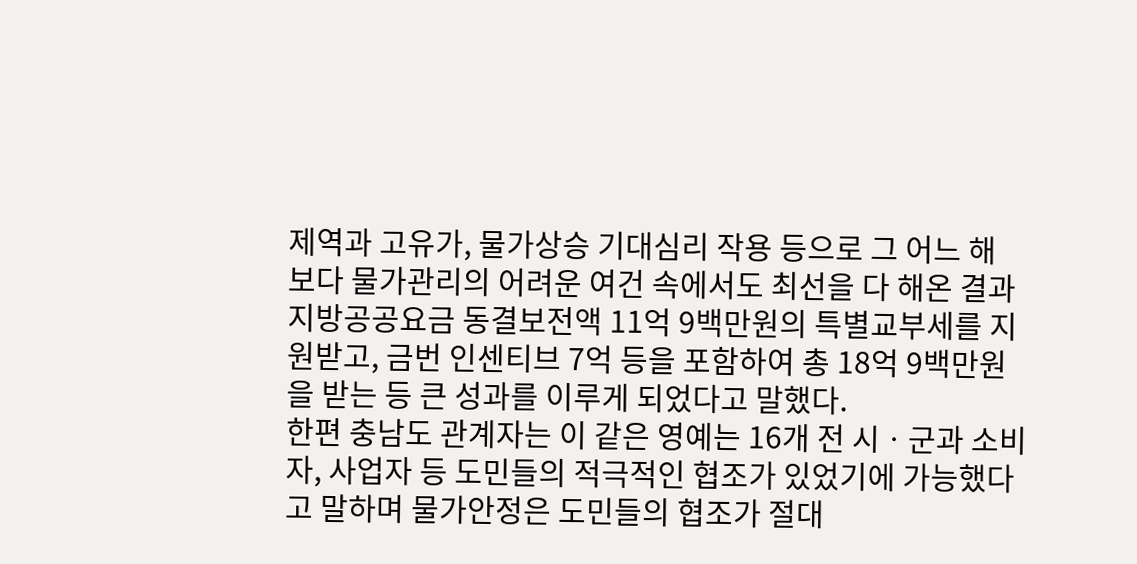제역과 고유가, 물가상승 기대심리 작용 등으로 그 어느 해 보다 물가관리의 어려운 여건 속에서도 최선을 다 해온 결과 지방공공요금 동결보전액 11억 9백만원의 특별교부세를 지원받고, 금번 인센티브 7억 등을 포함하여 총 18억 9백만원을 받는 등 큰 성과를 이루게 되었다고 말했다.
한편 충남도 관계자는 이 같은 영예는 16개 전 시ㆍ군과 소비자, 사업자 등 도민들의 적극적인 협조가 있었기에 가능했다고 말하며 물가안정은 도민들의 협조가 절대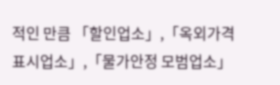적인 만큼 「할인업소」,「옥외가격표시업소」,「물가안정 모범업소」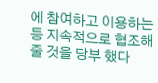에 참여하고 이용하는 등 지속적으로 협조해 줄 것을 당부 했다